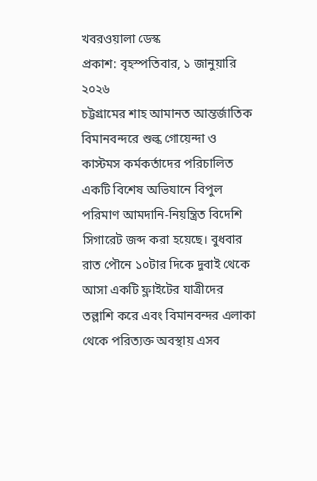খবরওয়ালা ডেস্ক
প্রকাশ: বৃহস্পতিবার, ১ জানুয়ারি ২০২৬
চট্টগ্রামের শাহ আমানত আন্তর্জাতিক বিমানবন্দরে শুল্ক গোয়েন্দা ও কাস্টমস কর্মকর্তাদের পরিচালিত একটি বিশেষ অভিযানে বিপুল পরিমাণ আমদানি-নিয়ন্ত্রিত বিদেশি সিগারেট জব্দ করা হয়েছে। বুধবার রাত পৌনে ১০টার দিকে দুবাই থেকে আসা একটি ফ্লাইটের যাত্রীদের তল্লাশি করে এবং বিমানবন্দর এলাকা থেকে পরিত্যক্ত অবস্থায় এসব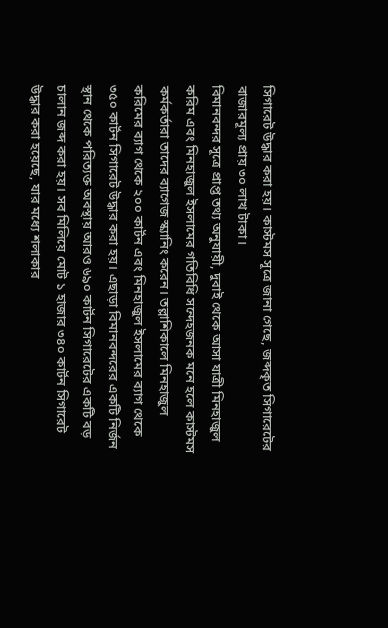সিগারেট উদ্ধার করা হয়। কাস্টমস সূত্রে জানা গেছে, জব্দকৃত সিগারেটের বাজারমূল্য প্রায় ৩০ লাখ টাকা।
বিমানবন্দর সূত্রে প্রাপ্ত তথ্য অনুযায়ী, দুবাই থেকে আসা যাত্রী মিনহাজুল করিম এবং মিনহাজুল ইসলামের গতিবিধি সন্দেহজনক মনে হলে কাস্টমস কর্মকর্তারা তাদের ব্যাগেজ স্ক্যানিং করেন। তল্লাশিকালে মিনহাজুল করিমের ব্যাগ থেকে ২০০ কার্টন এবং মিনহাজুল ইসলামের ব্যাগ থেকে ৩৫০ কার্টন সিগারেট উদ্ধার করা হয়। এছাড়া বিমানবন্দরের একটি নির্জন স্থান থেকে পরিত্যক্ত অবস্থায় আরও ৬৯০ কার্টন সিগারেটের একটি বড় চালান জব্দ করা হয়। সব মিলিয়ে মোট ১ হাজার ৩৪০ কার্টন সিগারেট উদ্ধার করা হয়েছে, যার মধ্যে শলাকার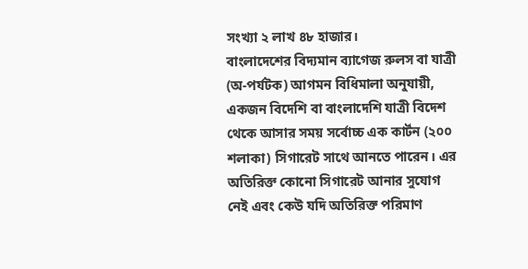সংখ্যা ২ লাখ ৪৮ হাজার।
বাংলাদেশের বিদ্যমান ব্যাগেজ রুলস বা যাত্রী (অ-পর্যটক) আগমন বিধিমালা অনুযায়ী, একজন বিদেশি বা বাংলাদেশি যাত্রী বিদেশ থেকে আসার সময় সর্বোচ্চ এক কার্টন (২০০ শলাকা) সিগারেট সাথে আনতে পারেন। এর অতিরিক্ত কোনো সিগারেট আনার সুযোগ নেই এবং কেউ যদি অতিরিক্ত পরিমাণ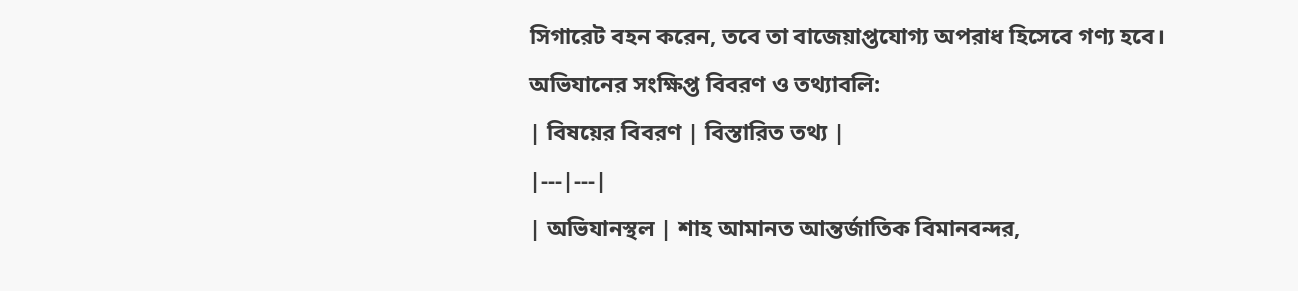সিগারেট বহন করেন, তবে তা বাজেয়াপ্তযোগ্য অপরাধ হিসেবে গণ্য হবে।
অভিযানের সংক্ষিপ্ত বিবরণ ও তথ্যাবলি:
| বিষয়ের বিবরণ | বিস্তারিত তথ্য |
|---|---|
| অভিযানস্থল | শাহ আমানত আন্তর্জাতিক বিমানবন্দর,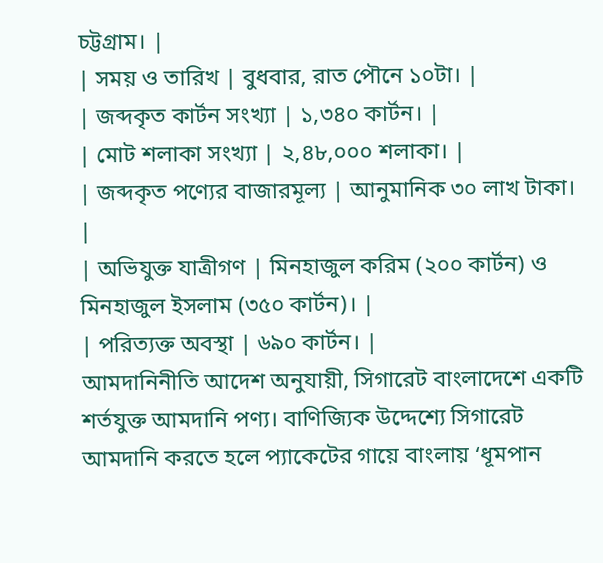চট্টগ্রাম। |
| সময় ও তারিখ | বুধবার, রাত পৌনে ১০টা। |
| জব্দকৃত কার্টন সংখ্যা | ১,৩৪০ কার্টন। |
| মোট শলাকা সংখ্যা | ২,৪৮,০০০ শলাকা। |
| জব্দকৃত পণ্যের বাজারমূল্য | আনুমানিক ৩০ লাখ টাকা। |
| অভিযুক্ত যাত্রীগণ | মিনহাজুল করিম (২০০ কার্টন) ও মিনহাজুল ইসলাম (৩৫০ কার্টন)। |
| পরিত্যক্ত অবস্থা | ৬৯০ কার্টন। |
আমদানিনীতি আদেশ অনুযায়ী, সিগারেট বাংলাদেশে একটি শর্তযুক্ত আমদানি পণ্য। বাণিজ্যিক উদ্দেশ্যে সিগারেট আমদানি করতে হলে প্যাকেটের গায়ে বাংলায় ‘ধূমপান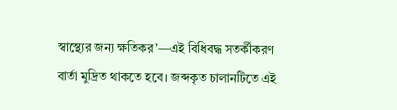স্বাস্থ্যের জন্য ক্ষতিকর’—এই বিধিবদ্ধ সতর্কীকরণ বার্তা মুদ্রিত থাকতে হবে। জব্দকৃত চালানটিতে এই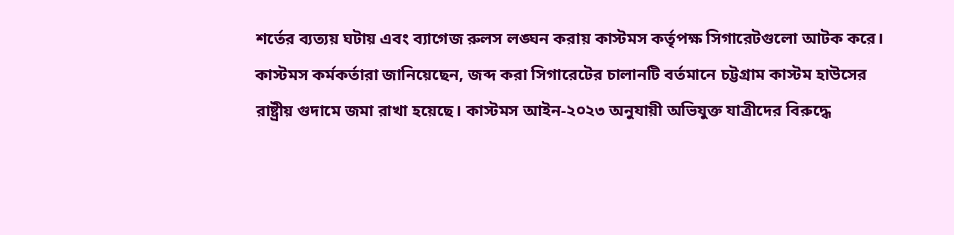শর্তের ব্যত্যয় ঘটায় এবং ব্যাগেজ রুলস লঙ্ঘন করায় কাস্টমস কর্তৃপক্ষ সিগারেটগুলো আটক করে।
কাস্টমস কর্মকর্তারা জানিয়েছেন, জব্দ করা সিগারেটের চালানটি বর্তমানে চট্টগ্রাম কাস্টম হাউসের রাষ্ট্রীয় গুদামে জমা রাখা হয়েছে। কাস্টমস আইন-২০২৩ অনুযায়ী অভিযুক্ত যাত্রীদের বিরুদ্ধে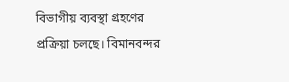বিভাগীয় ব্যবস্থা গ্রহণের প্রক্রিয়া চলছে। বিমানবন্দর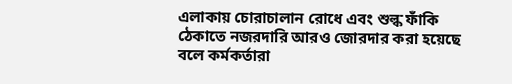এলাকায় চোরাচালান রোধে এবং শুল্ক ফাঁকি ঠেকাতে নজরদারি আরও জোরদার করা হয়েছে বলে কর্মকর্তারা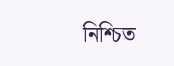নিশ্চিত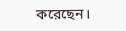করেছেন।